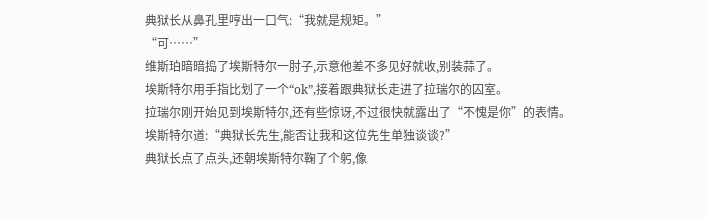典狱长从鼻孔里哼出一口气:“我就是规矩。”
“可……”
维斯珀暗暗捣了埃斯特尔一肘子,示意他差不多见好就收,别装蒜了。
埃斯特尔用手指比划了一个“ok”,接着跟典狱长走进了拉瑞尔的囚室。
拉瑞尔刚开始见到埃斯特尔,还有些惊讶,不过很快就露出了“不愧是你”的表情。
埃斯特尔道:“典狱长先生,能否让我和这位先生单独谈谈?”
典狱长点了点头,还朝埃斯特尔鞠了个躬,像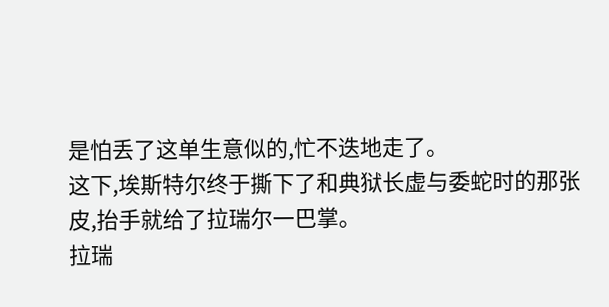是怕丢了这单生意似的,忙不迭地走了。
这下,埃斯特尔终于撕下了和典狱长虚与委蛇时的那张皮,抬手就给了拉瑞尔一巴掌。
拉瑞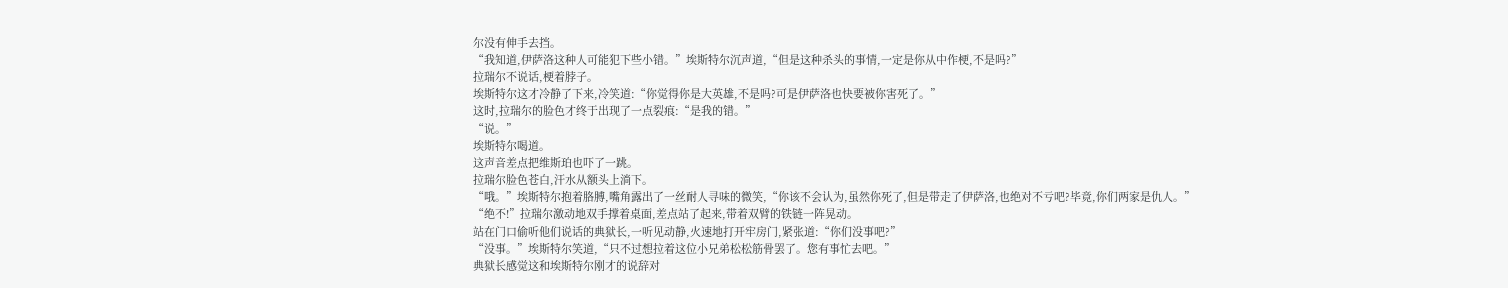尔没有伸手去挡。
“我知道,伊萨洛这种人可能犯下些小错。”埃斯特尔沉声道,“但是这种杀头的事情,一定是你从中作梗,不是吗?”
拉瑞尔不说话,梗着脖子。
埃斯特尔这才冷静了下来,冷笑道:“你觉得你是大英雄,不是吗?可是伊萨洛也快要被你害死了。”
这时,拉瑞尔的脸色才终于出现了一点裂痕:“是我的错。”
“说。”
埃斯特尔喝道。
这声音差点把维斯珀也吓了一跳。
拉瑞尔脸色苍白,汗水从额头上淌下。
“哦。”埃斯特尔抱着胳膊,嘴角露出了一丝耐人寻味的微笑,“你该不会认为,虽然你死了,但是带走了伊萨洛,也绝对不亏吧?毕竟,你们两家是仇人。”
“绝不!”拉瑞尔激动地双手撑着桌面,差点站了起来,带着双臂的铁链一阵晃动。
站在门口偷听他们说话的典狱长,一听见动静,火速地打开牢房门,紧张道:“你们没事吧?”
“没事。”埃斯特尔笑道,“只不过想拉着这位小兄弟松松筋骨罢了。您有事忙去吧。”
典狱长感觉这和埃斯特尔刚才的说辞对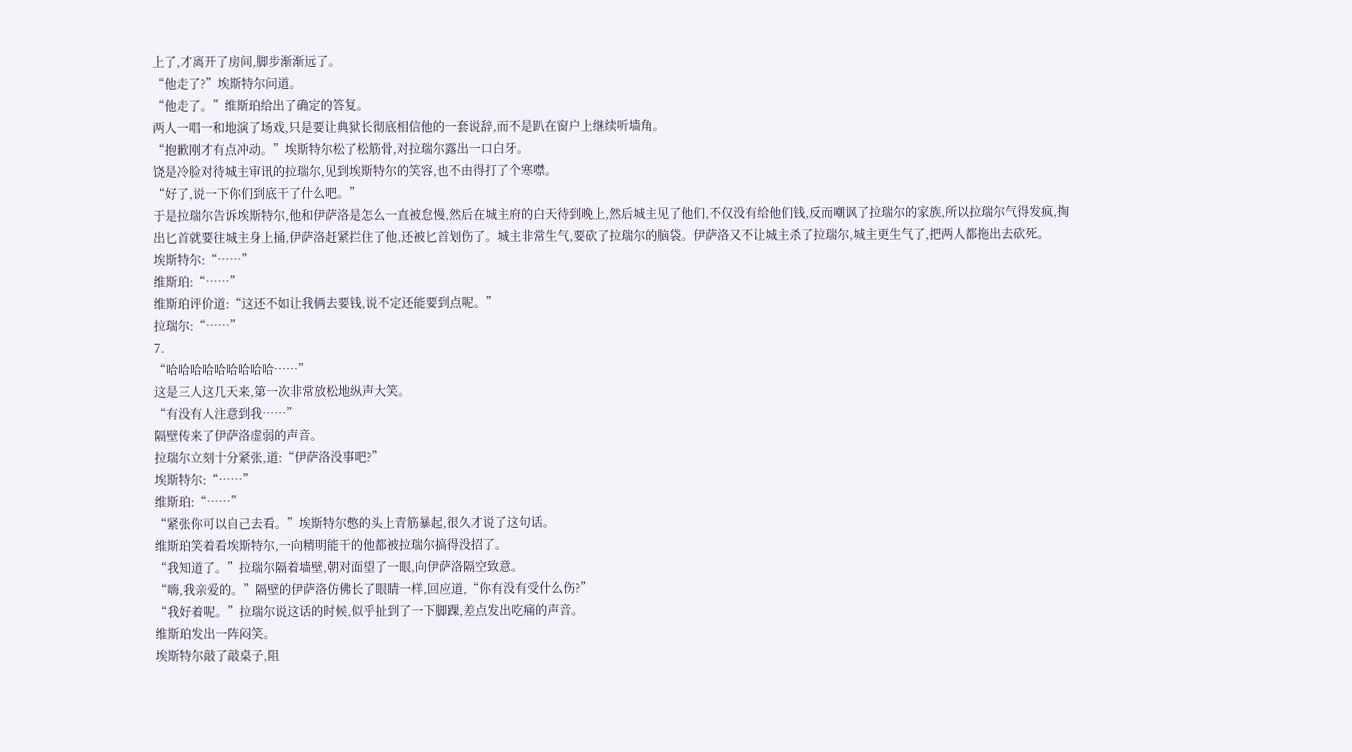上了,才离开了房间,脚步渐渐远了。
“他走了?”埃斯特尔问道。
“他走了。”维斯珀给出了确定的答复。
两人一唱一和地演了场戏,只是要让典狱长彻底相信他的一套说辞,而不是趴在窗户上继续听墙角。
“抱歉刚才有点冲动。”埃斯特尔松了松筋骨,对拉瑞尔露出一口白牙。
饶是冷脸对待城主审讯的拉瑞尔,见到埃斯特尔的笑容,也不由得打了个寒噤。
“好了,说一下你们到底干了什么吧。”
于是拉瑞尔告诉埃斯特尔,他和伊萨洛是怎么一直被怠慢,然后在城主府的白天待到晚上,然后城主见了他们,不仅没有给他们钱,反而嘲讽了拉瑞尔的家族,所以拉瑞尔气得发疯,掏出匕首就要往城主身上捅,伊萨洛赶紧拦住了他,还被匕首划伤了。城主非常生气,要砍了拉瑞尔的脑袋。伊萨洛又不让城主杀了拉瑞尔,城主更生气了,把两人都拖出去砍死。
埃斯特尔:“……”
维斯珀:“……”
维斯珀评价道:“这还不如让我俩去要钱,说不定还能要到点呢。”
拉瑞尔:“……”
7.
“哈哈哈哈哈哈哈哈哈……”
这是三人这几天来,第一次非常放松地纵声大笑。
“有没有人注意到我……”
隔壁传来了伊萨洛虚弱的声音。
拉瑞尔立刻十分紧张,道:“伊萨洛没事吧?”
埃斯特尔:“……”
维斯珀:“……”
“紧张你可以自己去看。”埃斯特尔憋的头上青筋暴起,很久才说了这句话。
维斯珀笑着看埃斯特尔,一向精明能干的他都被拉瑞尔搞得没招了。
“我知道了。”拉瑞尔隔着墙壁,朝对面望了一眼,向伊萨洛隔空致意。
“嗨,我亲爱的。”隔壁的伊萨洛仿佛长了眼睛一样,回应道,“你有没有受什么伤?”
“我好着呢。”拉瑞尔说这话的时候,似乎扯到了一下脚踝,差点发出吃痛的声音。
维斯珀发出一阵闷笑。
埃斯特尔敲了敲桌子,阻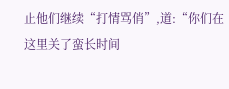止他们继续“打情骂俏”,道:“你们在这里关了蛮长时间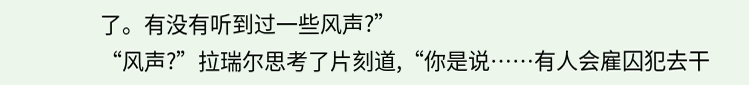了。有没有听到过一些风声?”
“风声?”拉瑞尔思考了片刻道,“你是说……有人会雇囚犯去干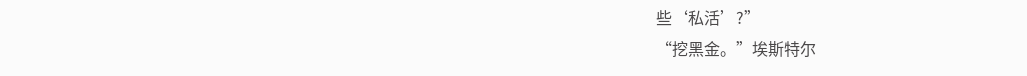些‘私活’?”
“挖黑金。”埃斯特尔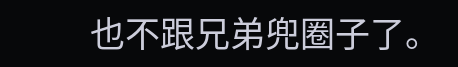也不跟兄弟兜圈子了。